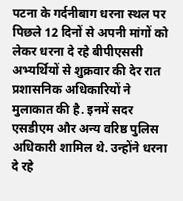पटना के गर्दनीबाग धरना स्थल पर पिछले 12 दिनों से अपनी मांगों को लेकर धरना दे रहे बीपीएससी अभ्यर्थियों से शुक्रवार की देर रात प्रशासनिक अधिकारियों ने मुलाकात की है. इनमें सदर एसडीएम और अन्य वरिष्ठ पुलिस अधिकारी शामिल थे. उन्होंने धरना दे रहे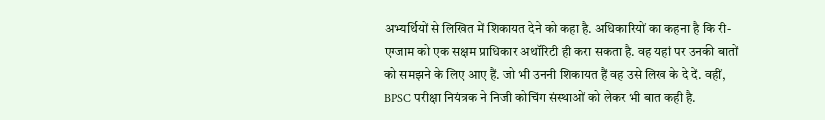अभ्यर्थियों से लिखित में शिकायत देने को कहा है. अधिकारियों का कहना है कि री-एग्जाम को एक सक्षम प्राधिकार अथॉरिटी ही करा सकता है. वह यहां पर उनकी बातों को समझने के लिए आए हैं. जो भी उननी शिकायत हैं वह उसे लिख के दे दें. वहीं, BPSC परीक्षा नियंत्रक ने निजी कोचिंग संस्थाओं को लेकर भी बात कही है.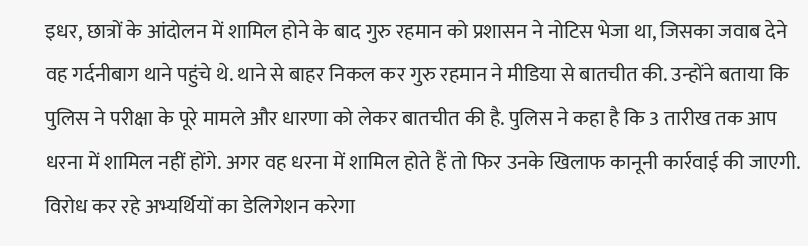इधर, छात्रों के आंदोलन में शामिल होने के बाद गुरु रहमान को प्रशासन ने नोटिस भेजा था, जिसका जवाब देने वह गर्दनीबाग थाने पहुंचे थे. थाने से बाहर निकल कर गुरु रहमान ने मीडिया से बातचीत की. उन्होंने बताया कि पुलिस ने परीक्षा के पूरे मामले और धारणा को लेकर बातचीत की है. पुलिस ने कहा है कि 3 तारीख तक आप धरना में शामिल नहीं होंगे. अगर वह धरना में शामिल होते हैं तो फिर उनके खिलाफ कानूनी कार्रवाई की जाएगी.
विरोध कर रहे अभ्यर्थियों का डेलिगेशन करेगा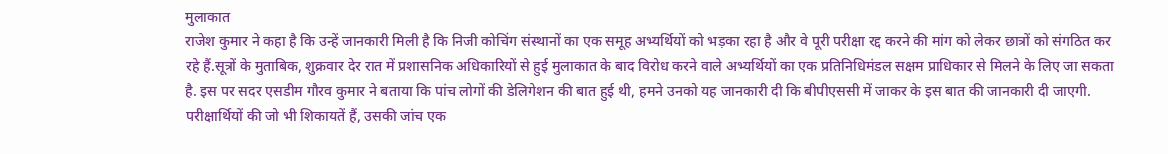मुलाकात
राजेश कुमार ने कहा है कि उन्हें जानकारी मिली है कि निजी कोचिंग संस्थानों का एक समूह अभ्यर्थियों को भड़का रहा है और वे पूरी परीक्षा रद्द करने की मांग को लेकर छात्रों को संगठित कर रहे हैं.सूत्रों के मुताबिक, शुक्रवार देर रात में प्रशासनिक अधिकारियों से हुई मुलाकात के बाद विरोध करने वाले अभ्यर्थियों का एक प्रतिनिधिमंडल सक्षम प्राधिकार से मिलने के लिए जा सकता है. इस पर सदर एसडीम गौरव कुमार ने बताया कि पांच लोगों की डेलिगेशन की बात हुई थी, हमने उनको यह जानकारी दी कि बीपीएससी में जाकर के इस बात की जानकारी दी जाएगी. परीक्षार्थियों की जो भी शिकायतें हैं, उसकी जांच एक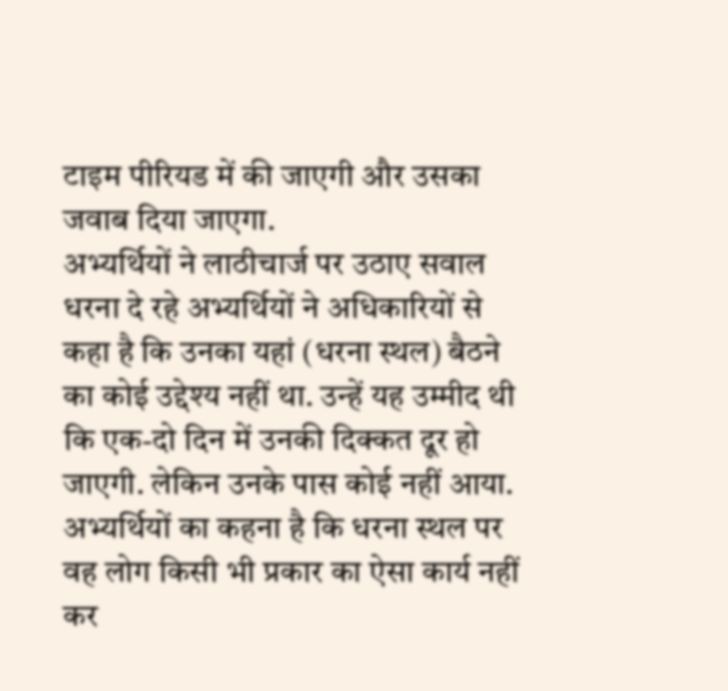टाइम पीरियड में की जाएगी और उसका जवाब दिया जाएगा.
अभ्यर्थियों ने लाठीचार्ज पर उठाए सवाल
धरना दे रहे अभ्यर्थियों ने अधिकारियों से कहा है कि उनका यहां (धरना स्थल) बैठने का कोई उद्देश्य नहीं था. उन्हें यह उम्मीद थी कि एक-दो दिन में उनकी दिक्कत दूर हो जाएगी. लेकिन उनके पास कोई नहीं आया. अभ्यर्थियों का कहना है कि धरना स्थल पर वह लोग किसी भी प्रकार का ऐसा कार्य नहीं कर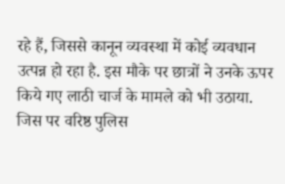रहे हैं, जिससे कानून व्यवस्था में कोई व्यवधान उत्पन्न हो रहा है. इस मौके पर छात्रों ने उनके ऊपर किये गए लाठी चार्ज के मामले को भी उठाया. जिस पर वरिष्ठ पुलिस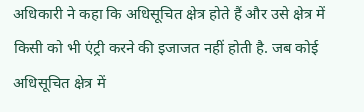अधिकारी ने कहा कि अधिसूचित क्षेत्र होते हैं और उसे क्षेत्र में किसी को भी एंट्री करने की इजाजत नहीं होती है. जब कोई अधिसूचित क्षेत्र में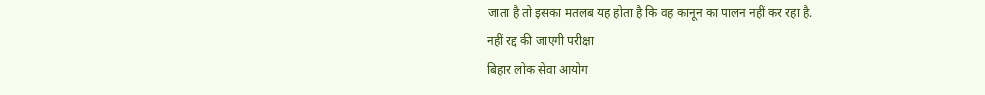जाता है तो इसका मतलब यह होता है कि वह कानून का पालन नहीं कर रहा है.
नहीं रद्द की जाएगी परीक्षा
बिहार लोक सेवा आयोग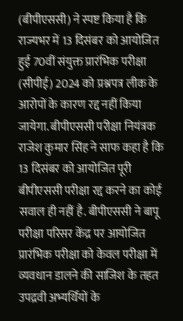(बीपीएससी) ने स्पष्ट किया है कि राज्यभर में 13 दिसंबर को आयोजित हुई 70वीं संयुक्त प्रारंभिक परीक्षा (सीपीई) 2024 को प्रश्नपत्र लीक के आरोपों के कारण रद्द नहीं किया जायेगा. बीपीएससी परीक्षा नियंत्रक राजेश कुमार सिंह ने साफ कहा है कि 13 दिसंबर को आयोजित पूरी बीपीएससी परीक्षा रद्द करने का कोई सवाल ही नहीं है. बीपीएससी ने बापू परीक्षा परिसर केंद्र पर आयोजित प्रारंभिक परीक्षा को केवल परीक्षा में व्यवधान डालने की साजिश के तहत उपद्रवी अभ्यर्थियों के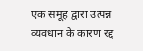एक समूह द्वारा उत्पन्न व्यवधान के कारण रद्द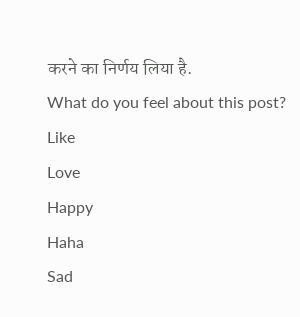करने का निर्णय लिया है.
What do you feel about this post?
Like
Love
Happy
Haha
Sad